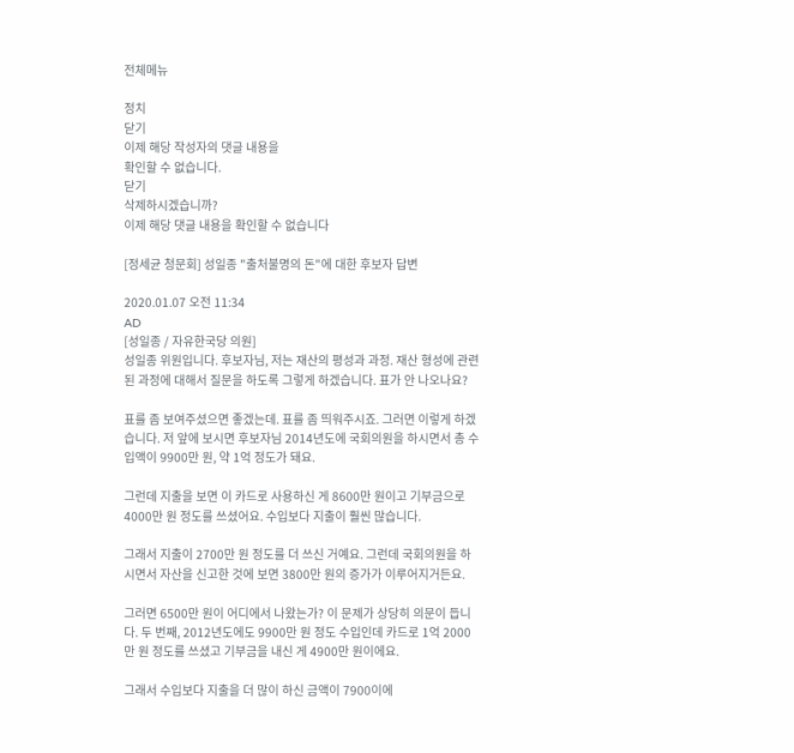전체메뉴

정치
닫기
이제 해당 작성자의 댓글 내용을
확인할 수 없습니다.
닫기
삭제하시겠습니까?
이제 해당 댓글 내용을 확인할 수 없습니다

[정세균 청문회] 성일종 "출처불명의 돈"에 대한 후보자 답변

2020.01.07 오전 11:34
AD
[성일종 / 자유한국당 의원]
성일종 위원입니다. 후보자님, 저는 재산의 평성과 과정. 재산 형성에 관련된 과정에 대해서 질문을 하도록 그렇게 하겠습니다. 표가 안 나오나요?

표를 좀 보여주셨으면 좋겠는데. 표를 좀 띄워주시죠. 그러면 이렇게 하겠습니다. 저 앞에 보시면 후보자님 2014년도에 국회의원을 하시면서 총 수입액이 9900만 원, 약 1억 정도가 돼요.

그런데 지출을 보면 이 카드로 사용하신 게 8600만 원이고 기부금으로 4000만 원 정도를 쓰셨어요. 수입보다 지출이 훨씬 많습니다.

그래서 지출이 2700만 원 정도를 더 쓰신 거예요. 그런데 국회의원을 하시면서 자산을 신고한 것에 보면 3800만 원의 증가가 이루어지거든요.

그러면 6500만 원이 어디에서 나왔는가? 이 문제가 상당히 의문이 듭니다. 두 번째, 2012년도에도 9900만 원 정도 수입인데 카드로 1억 2000만 원 정도를 쓰셨고 기부금을 내신 게 4900만 원이에요.

그래서 수입보다 지출을 더 많이 하신 금액이 7900이에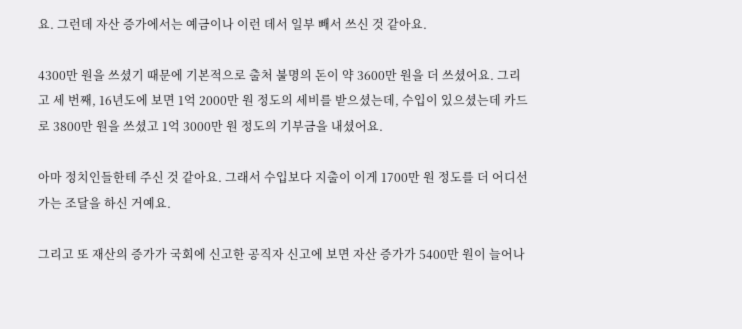요. 그런데 자산 증가에서는 예금이나 이런 데서 일부 빼서 쓰신 것 같아요.

4300만 원을 쓰셨기 때문에 기본적으로 출처 불명의 돈이 약 3600만 원을 더 쓰셨어요. 그리고 세 번째, 16년도에 보면 1억 2000만 원 정도의 세비를 받으셨는데, 수입이 있으셨는데 카드로 3800만 원을 쓰셨고 1억 3000만 원 정도의 기부금을 내셨어요.

아마 정치인들한테 주신 것 같아요. 그래서 수입보다 지출이 이게 1700만 원 정도를 더 어디선가는 조달을 하신 거예요.

그리고 또 재산의 증가가 국회에 신고한 공직자 신고에 보면 자산 증가가 5400만 원이 늘어나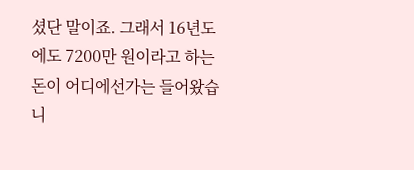셨단 말이죠. 그래서 16년도에도 7200만 원이라고 하는 돈이 어디에선가는 들어왔습니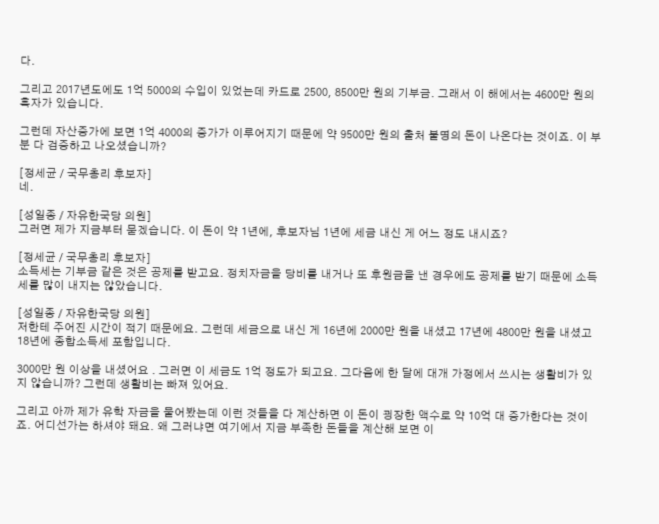다.

그리고 2017년도에도 1억 5000의 수입이 있었는데 카드로 2500, 8500만 원의 기부금. 그래서 이 해에서는 4600만 원의 흑자가 있습니다.

그런데 자산증가에 보면 1억 4000의 증가가 이루어지기 때문에 약 9500만 원의 출처 불명의 돈이 나온다는 것이죠. 이 부분 다 검증하고 나오셨습니까?

[정세균 / 국무총리 후보자]
네.

[성일종 / 자유한국당 의원]
그러면 제가 지금부터 묻겠습니다. 이 돈이 약 1년에, 후보자님 1년에 세금 내신 게 어느 정도 내시죠?

[정세균 / 국무총리 후보자]
소득세는 기부금 같은 것은 공제를 받고요. 정치자금을 당비를 내거나 또 후원금을 낸 경우에도 공제를 받기 때문에 소득세를 많이 내지는 않았습니다.

[성일종 / 자유한국당 의원]
저한테 주어진 시간이 적기 때문에요. 그런데 세금으로 내신 게 16년에 2000만 원을 내셨고 17년에 4800만 원을 내셨고 18년에 종합소득세 포함입니다.

3000만 원 이상을 내셨어요 . 그러면 이 세금도 1억 정도가 되고요. 그다음에 한 달에 대개 가정에서 쓰시는 생활비가 있지 않습니까? 그런데 생활비는 빠져 있어요.

그리고 아까 제가 유학 자금을 물어봤는데 이런 것들을 다 계산하면 이 돈이 굉장한 액수로 약 10억 대 증가한다는 것이죠. 어디선가는 하셔야 돼요. 왜 그러냐면 여기에서 지금 부족한 돈들을 계산해 보면 이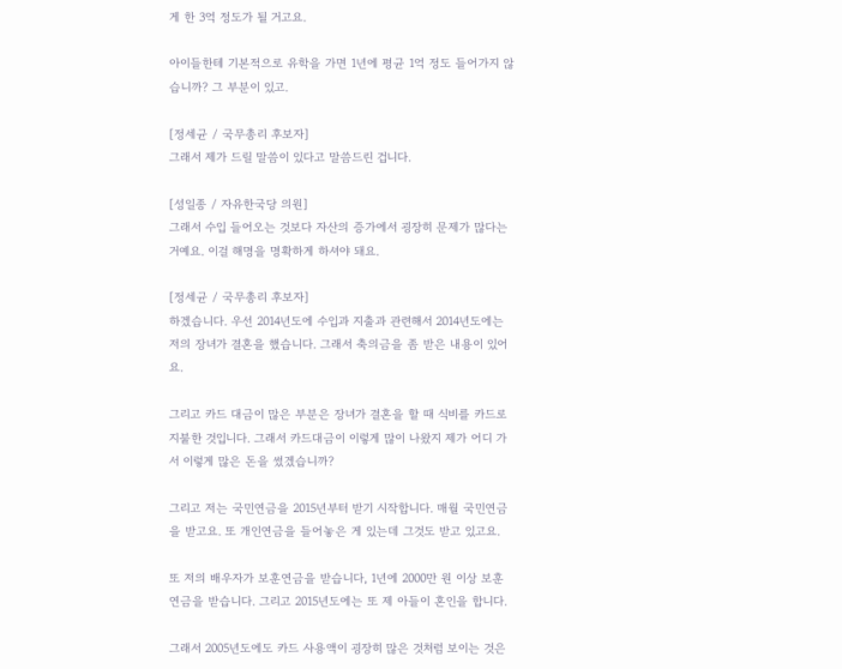게 한 3억 정도가 될 거고요.

아이들한테 기본적으로 유학을 가면 1년에 평균 1억 정도 들어가지 않습니까? 그 부분이 있고.

[정세균 / 국무총리 후보자]
그래서 제가 드릴 말씀이 있다고 말씀드린 겁니다.

[성일종 / 자유한국당 의원]
그래서 수입 들어오는 것보다 자산의 증가에서 굉장히 문제가 많다는 거예요. 이걸 해명을 명확하게 하셔야 돼요.

[정세균 / 국무총리 후보자]
하겠습니다. 우선 2014년도에 수입과 지출과 관련해서 2014년도에는 저의 장녀가 결혼을 했습니다. 그래서 축의금을 좀 받은 내용이 있어요.

그리고 카드 대금이 많은 부분은 장녀가 결혼을 할 때 식비를 카드로 지불한 것입니다. 그래서 카드대금이 이렇게 많이 나왔지 제가 어디 가서 이렇게 많은 돈을 썼겠습니까?

그리고 저는 국민연금을 2015년부터 받기 시작합니다. 매월 국민연금을 받고요. 또 개인연금을 들어놓은 게 있는데 그것도 받고 있고요.

또 저의 배우자가 보훈연금을 받습니다, 1년에 2000만 원 이상 보훈연금을 받습니다. 그리고 2015년도에는 또 제 아들이 혼인을 합니다.

그래서 2005년도에도 카드 사용액이 굉장히 많은 것처럼 보이는 것은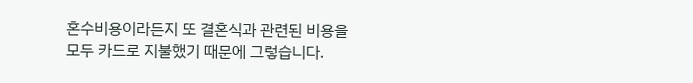혼수비용이라든지 또 결혼식과 관련된 비용을 모두 카드로 지불했기 때문에 그렇습니다.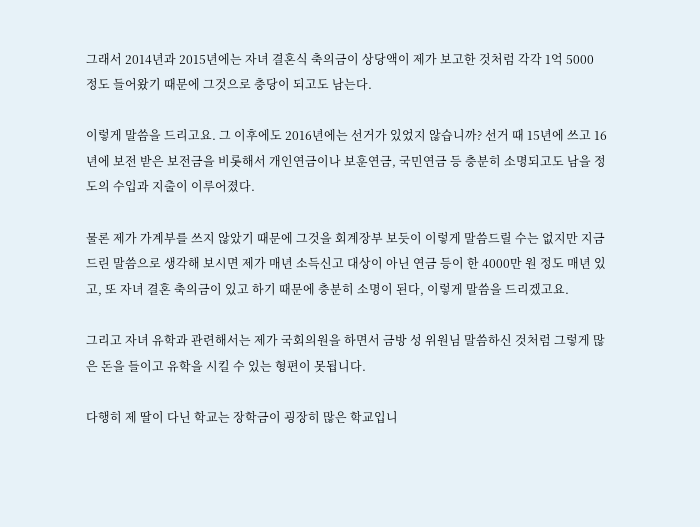그래서 2014년과 2015년에는 자녀 결혼식 축의금이 상당액이 제가 보고한 것처럼 각각 1억 5000 정도 들어왔기 때문에 그것으로 충당이 되고도 남는다.

이렇게 말씀을 드리고요. 그 이후에도 2016년에는 선거가 있었지 않습니까? 선거 때 15년에 쓰고 16년에 보전 받은 보전금을 비롯해서 개인연금이나 보훈연금, 국민연금 등 충분히 소명되고도 남을 정도의 수입과 지출이 이루어졌다.

물론 제가 가계부를 쓰지 않았기 때문에 그것을 회계장부 보듯이 이렇게 말씀드릴 수는 없지만 지금 드린 말씀으로 생각해 보시면 제가 매년 소득신고 대상이 아닌 연금 등이 한 4000만 원 정도 매년 있고, 또 자녀 결혼 축의금이 있고 하기 때문에 충분히 소명이 된다, 이렇게 말씀을 드리겠고요.

그리고 자녀 유학과 관련해서는 제가 국회의원을 하면서 금방 성 위원님 말씀하신 것처럼 그렇게 많은 돈을 들이고 유학을 시킬 수 있는 형편이 못됩니다.

다행히 제 딸이 다닌 학교는 장학금이 굉장히 많은 학교입니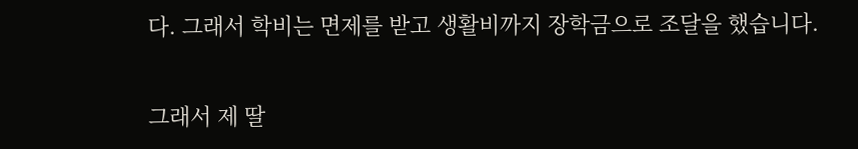다. 그래서 학비는 면제를 받고 생활비까지 장학금으로 조달을 했습니다.

그래서 제 딸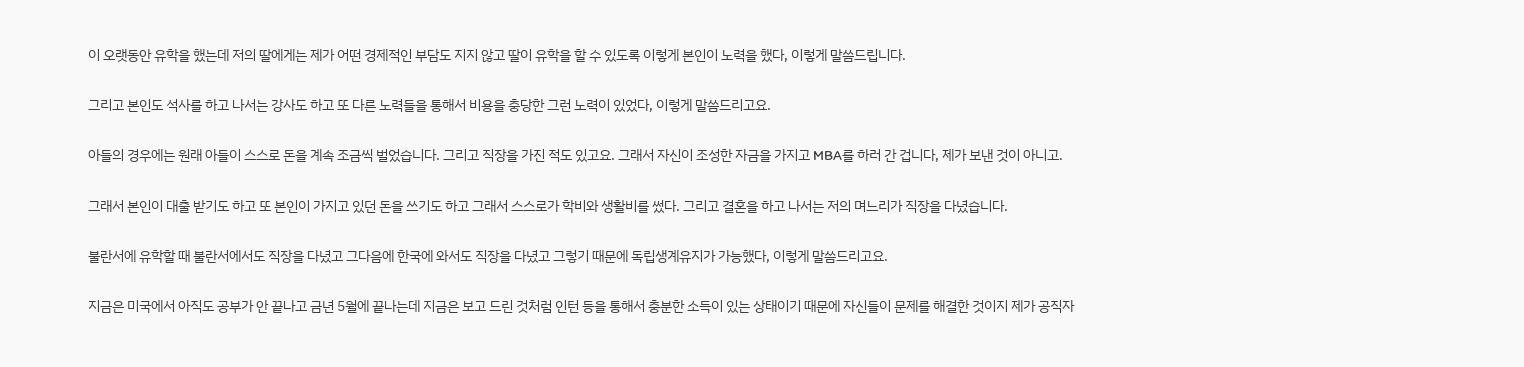이 오랫동안 유학을 했는데 저의 딸에게는 제가 어떤 경제적인 부담도 지지 않고 딸이 유학을 할 수 있도록 이렇게 본인이 노력을 했다, 이렇게 말씀드립니다.

그리고 본인도 석사를 하고 나서는 강사도 하고 또 다른 노력들을 통해서 비용을 충당한 그런 노력이 있었다, 이렇게 말씀드리고요.

아들의 경우에는 원래 아들이 스스로 돈을 계속 조금씩 벌었습니다. 그리고 직장을 가진 적도 있고요. 그래서 자신이 조성한 자금을 가지고 MBA를 하러 간 겁니다, 제가 보낸 것이 아니고.

그래서 본인이 대출 받기도 하고 또 본인이 가지고 있던 돈을 쓰기도 하고 그래서 스스로가 학비와 생활비를 썼다. 그리고 결혼을 하고 나서는 저의 며느리가 직장을 다녔습니다.

불란서에 유학할 때 불란서에서도 직장을 다녔고 그다음에 한국에 와서도 직장을 다녔고 그렇기 때문에 독립생계유지가 가능했다, 이렇게 말씀드리고요.

지금은 미국에서 아직도 공부가 안 끝나고 금년 5월에 끝나는데 지금은 보고 드린 것처럼 인턴 등을 통해서 충분한 소득이 있는 상태이기 때문에 자신들이 문제를 해결한 것이지 제가 공직자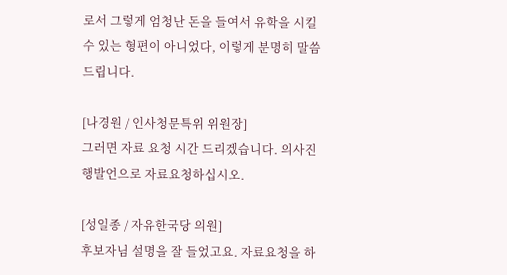로서 그렇게 엄청난 돈을 들여서 유학을 시킬 수 있는 형편이 아니었다, 이렇게 분명히 말씀드립니다.

[나경원 / 인사청문특위 위원장]
그러면 자료 요청 시간 드리겠습니다. 의사진행발언으로 자료요청하십시오.

[성일종 / 자유한국당 의원]
후보자님 설명을 잘 들었고요. 자료요청을 하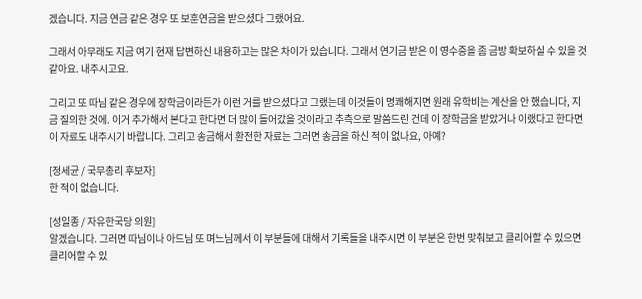겠습니다. 지금 연금 같은 경우 또 보훈연금을 받으셨다 그랬어요.

그래서 아무래도 지금 여기 현재 답변하신 내용하고는 많은 차이가 있습니다. 그래서 연기금 받은 이 영수증을 좀 금방 확보하실 수 있을 것 같아요. 내주시고요.

그리고 또 따님 같은 경우에 장학금이라든가 이런 거를 받으셨다고 그랬는데 이것들이 명쾌해지면 원래 유학비는 계산을 안 했습니다, 지금 질의한 것에. 이거 추가해서 본다고 한다면 더 많이 들어갔을 것이라고 추측으로 말씀드린 건데 이 장학금을 받았거나 이랬다고 한다면 이 자료도 내주시기 바랍니다. 그리고 송금해서 환전한 자료는 그러면 송금을 하신 적이 없나요, 아예?

[정세균 / 국무총리 후보자]
한 적이 없습니다.

[성일종 / 자유한국당 의원]
알겠습니다. 그러면 따님이나 아드님 또 며느님께서 이 부분들에 대해서 기록들을 내주시면 이 부분은 한번 맞춰보고 클리어할 수 있으면 클리어할 수 있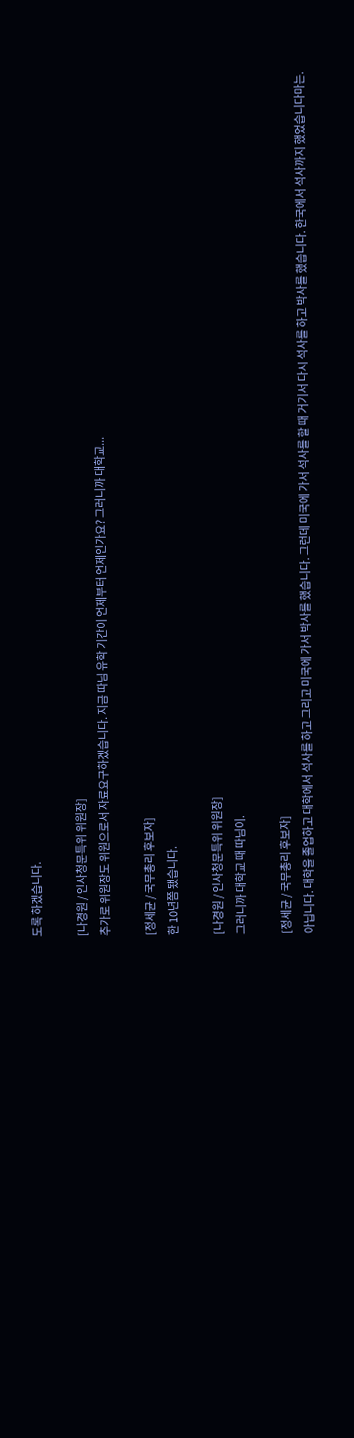도록 하겠습니다.

[나경원 / 인사청문특위 위원장]
추가로 위원장도 위원으로서 자료요구하겠습니다. 지금 따님 유학 기간이 언제부터 언제인가요? 그러니까 대학교...

[정세균 / 국무총리 후보자]
한 10년쯤 됐습니다.

[나경원 / 인사청문특위 위원장]
그러니까 대학교 때 따님이.

[정세균 / 국무총리 후보자]
아닙니다. 대학을 졸업하고 대학에서 석사를 하고 그리고 미국에 가서 박사를 했습니다. 그런데 미국에 가서 석사를 할 때 거기서 다시 석사를 하고 박사를 했습니다. 한국에서 석사까지 했었습니다마는.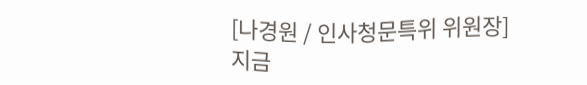[나경원 / 인사청문특위 위원장]
지금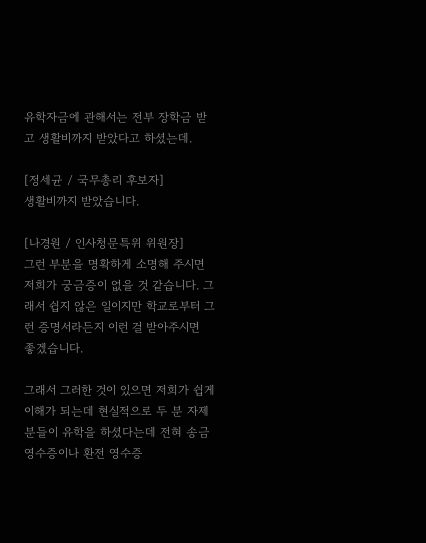유학자금에 관해서는 전부 장학금 받고 생활비까지 받았다고 하셨는데.

[정세균 / 국무총리 후보자]
생활비까지 받았습니다.

[나경원 / 인사청문특위 위원장]
그런 부분을 명확하게 소명해 주시면 저희가 궁금증이 없을 것 같습니다. 그래서 쉽지 않은 일이지만 학교로부터 그런 증명서라든지 이런 걸 받아주시면 좋겠습니다.

그래서 그러한 것이 있으면 저희가 쉽게 이해가 되는데 현실적으로 두 분 자제분들이 유학을 하셨다는데 전혀 송금 영수증이나 환전 영수증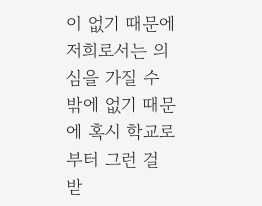이 없기 때문에 저희로서는 의심을 가질 수밖에 없기 때문에 혹시 학교로부터 그런 걸 받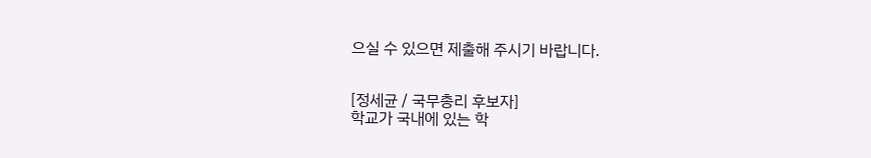으실 수 있으면 제출해 주시기 바랍니다.


[정세균 / 국무총리 후보자]
학교가 국내에 있는 학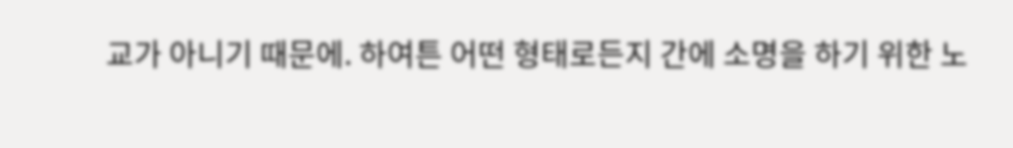교가 아니기 때문에. 하여튼 어떤 형태로든지 간에 소명을 하기 위한 노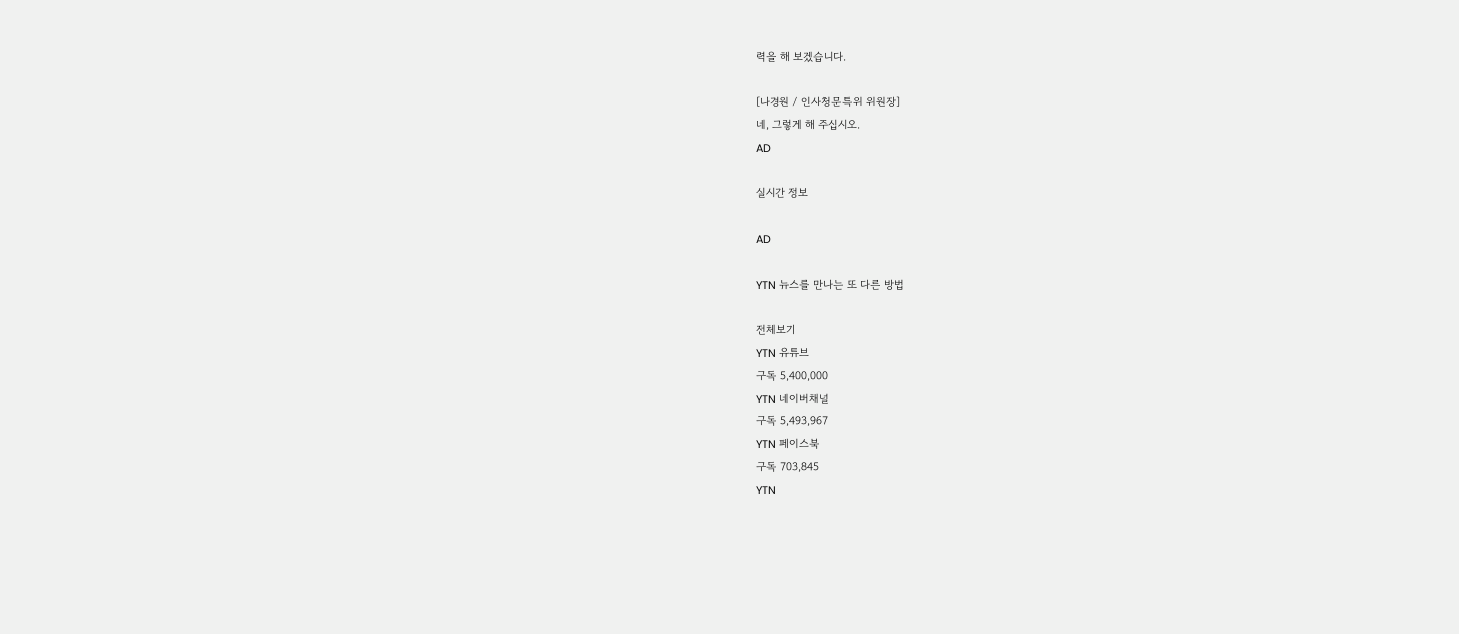력을 해 보겠습니다.

[나경원 / 인사청문특위 위원장]
네, 그렇게 해 주십시오.
AD

실시간 정보

AD

YTN 뉴스를 만나는 또 다른 방법

전체보기
YTN 유튜브
구독 5,400,000
YTN 네이버채널
구독 5,493,967
YTN 페이스북
구독 703,845
YTN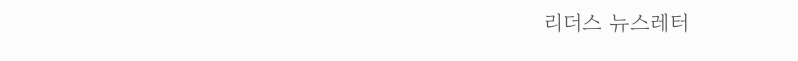리더스 뉴스레터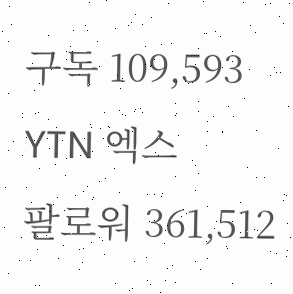구독 109,593
YTN 엑스
팔로워 361,512